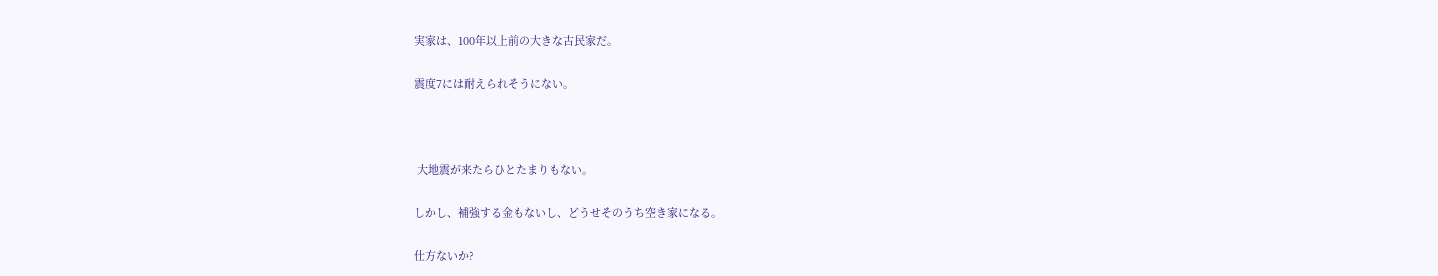実家は、100年以上前の大きな古民家だ。

震度7には耐えられそうにない。



 大地震が来たらひとたまりもない。

しかし、補強する金もないし、どうせそのうち空き家になる。

仕方ないか?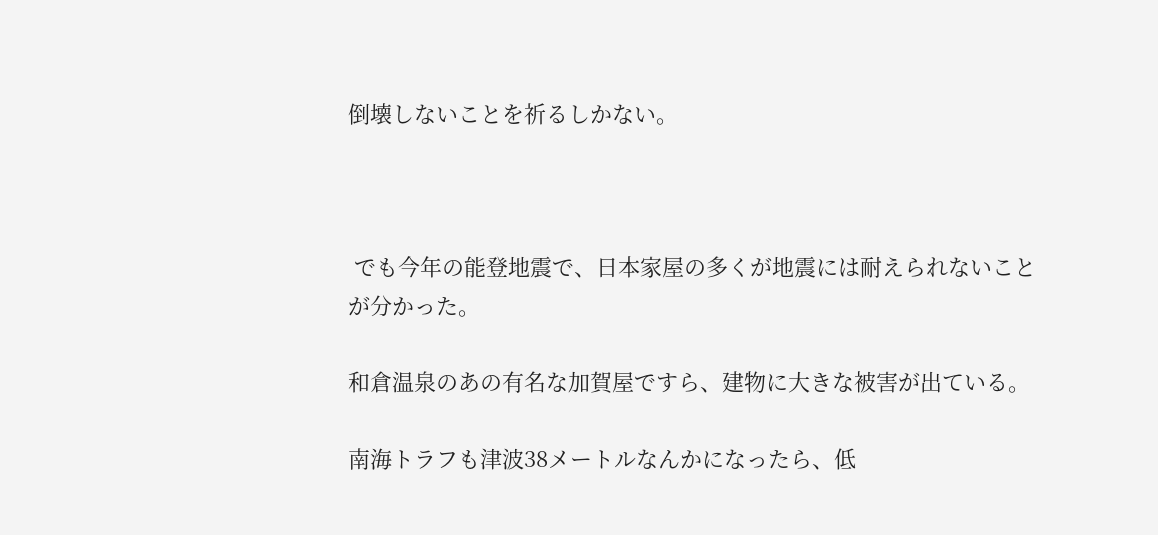倒壊しないことを祈るしかない。



 でも今年の能登地震で、日本家屋の多くが地震には耐えられないことが分かった。

和倉温泉のあの有名な加賀屋ですら、建物に大きな被害が出ている。

南海トラフも津波38メートルなんかになったら、低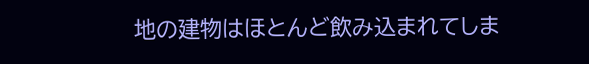地の建物はほとんど飲み込まれてしま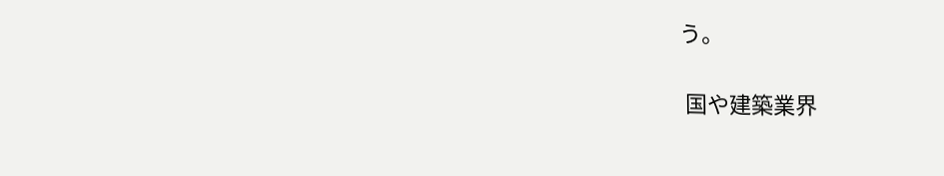う。

 国や建築業界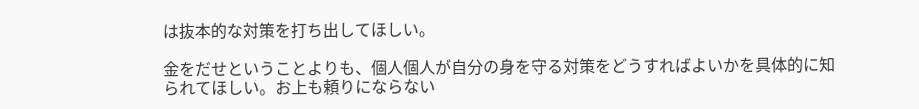は抜本的な対策を打ち出してほしい。

金をだせということよりも、個人個人が自分の身を守る対策をどうすればよいかを具体的に知られてほしい。お上も頼りにならない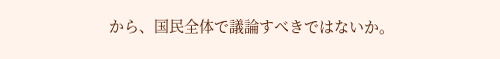から、国民全体で議論すべきではないか。